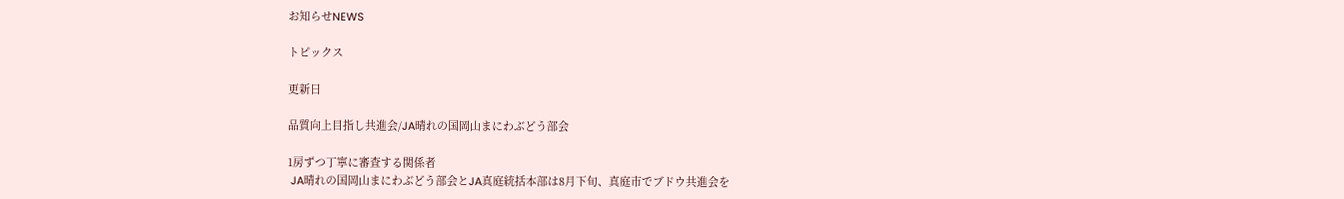お知らせNEWS

トピックス

更新日

品質向上目指し共進会/JA晴れの国岡山まにわぶどう部会

1房ずつ丁寧に審査する関係者
 JA晴れの国岡山まにわぶどう部会とJA真庭統括本部は8月下旬、真庭市でブドウ共進会を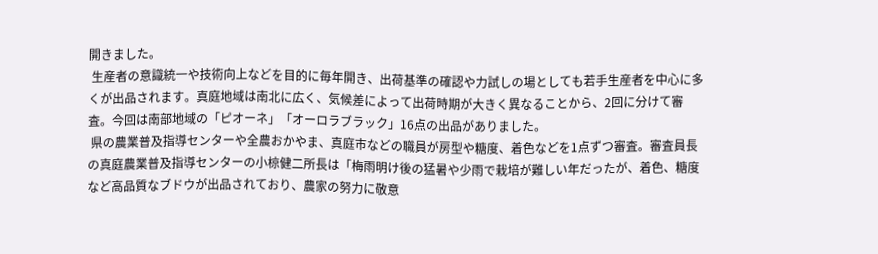開きました。
 生産者の意識統一や技術向上などを目的に毎年開き、出荷基準の確認や力試しの場としても若手生産者を中心に多くが出品されます。真庭地域は南北に広く、気候差によって出荷時期が大きく異なることから、2回に分けて審査。今回は南部地域の「ピオーネ」「オーロラブラック」16点の出品がありました。
 県の農業普及指導センターや全農おかやま、真庭市などの職員が房型や糖度、着色などを1点ずつ審査。審査員長の真庭農業普及指導センターの小椋健二所長は「梅雨明け後の猛暑や少雨で栽培が難しい年だったが、着色、糖度など高品質なブドウが出品されており、農家の努力に敬意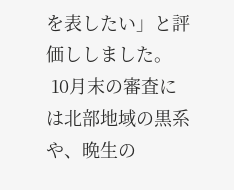を表したい」と評価ししました。
 10月末の審査には北部地域の黒系や、晩生の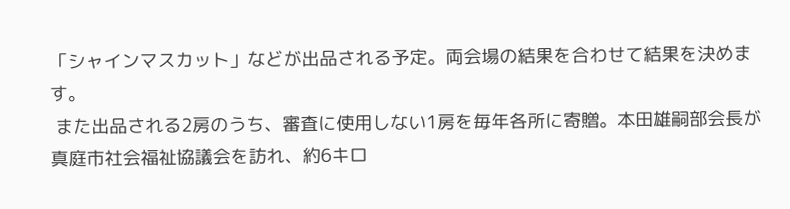「シャインマスカット」などが出品される予定。両会場の結果を合わせて結果を決めます。
 また出品される2房のうち、審査に使用しない1房を毎年各所に寄贈。本田雄嗣部会長が真庭市社会福祉協議会を訪れ、約6キロ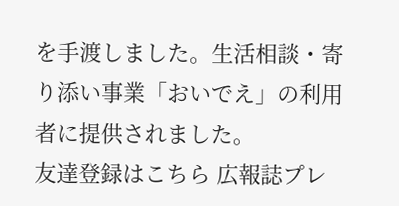を手渡しました。生活相談・寄り添い事業「おいでえ」の利用者に提供されました。
友達登録はこちら 広報誌プレ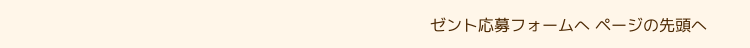ゼント応募フォームへ ページの先頭へ